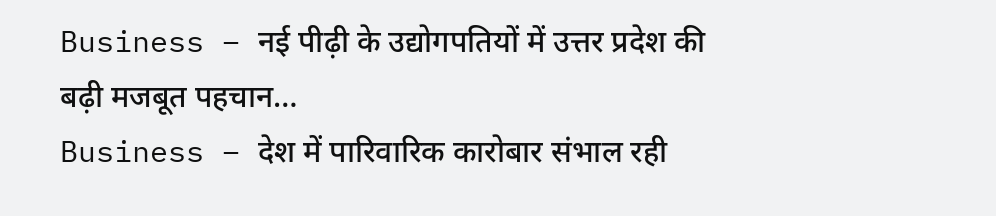Business – नई पीढ़ी के उद्योगपतियों में उत्तर प्रदेश की बढ़ी मजबूत पहचान…
Business – देश में पारिवारिक कारोबार संभाल रही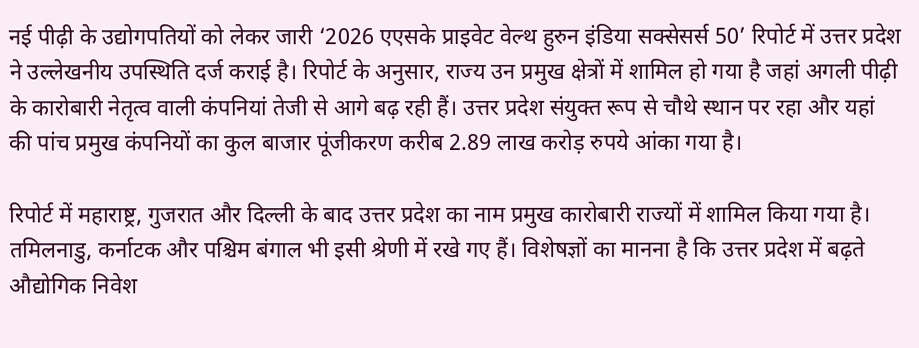नई पीढ़ी के उद्योगपतियों को लेकर जारी ‘2026 एएसके प्राइवेट वेल्थ हुरुन इंडिया सक्सेसर्स 50’ रिपोर्ट में उत्तर प्रदेश ने उल्लेखनीय उपस्थिति दर्ज कराई है। रिपोर्ट के अनुसार, राज्य उन प्रमुख क्षेत्रों में शामिल हो गया है जहां अगली पीढ़ी के कारोबारी नेतृत्व वाली कंपनियां तेजी से आगे बढ़ रही हैं। उत्तर प्रदेश संयुक्त रूप से चौथे स्थान पर रहा और यहां की पांच प्रमुख कंपनियों का कुल बाजार पूंजीकरण करीब 2.89 लाख करोड़ रुपये आंका गया है।

रिपोर्ट में महाराष्ट्र, गुजरात और दिल्ली के बाद उत्तर प्रदेश का नाम प्रमुख कारोबारी राज्यों में शामिल किया गया है। तमिलनाडु, कर्नाटक और पश्चिम बंगाल भी इसी श्रेणी में रखे गए हैं। विशेषज्ञों का मानना है कि उत्तर प्रदेश में बढ़ते औद्योगिक निवेश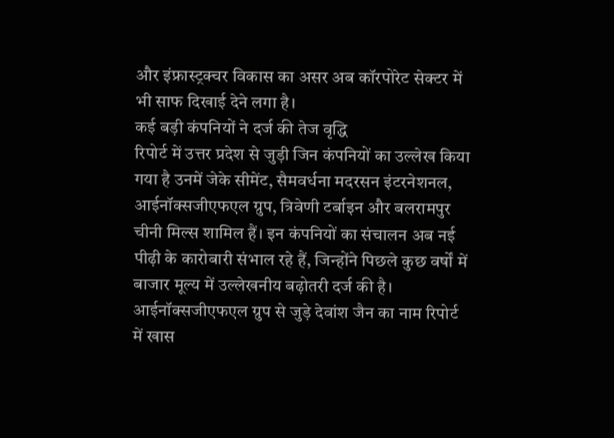और इंफ्रास्ट्रक्चर विकास का असर अब कॉरपोरेट सेक्टर में भी साफ दिखाई देने लगा है।
कई बड़ी कंपनियों ने दर्ज की तेज वृद्धि
रिपोर्ट में उत्तर प्रदेश से जुड़ी जिन कंपनियों का उल्लेख किया गया है उनमें जेके सीमेंट, सैमवर्धना मदरसन इंटरनेशनल, आईनॉक्सजीएफएल ग्रुप, त्रिवेणी टर्बाइन और बलरामपुर चीनी मिल्स शामिल हैं। इन कंपनियों का संचालन अब नई पीढ़ी के कारोबारी संभाल रहे हैं, जिन्होंने पिछले कुछ वर्षों में बाजार मूल्य में उल्लेखनीय बढ़ोतरी दर्ज की है।
आईनॉक्सजीएफएल ग्रुप से जुड़े देवांश जैन का नाम रिपोर्ट में खास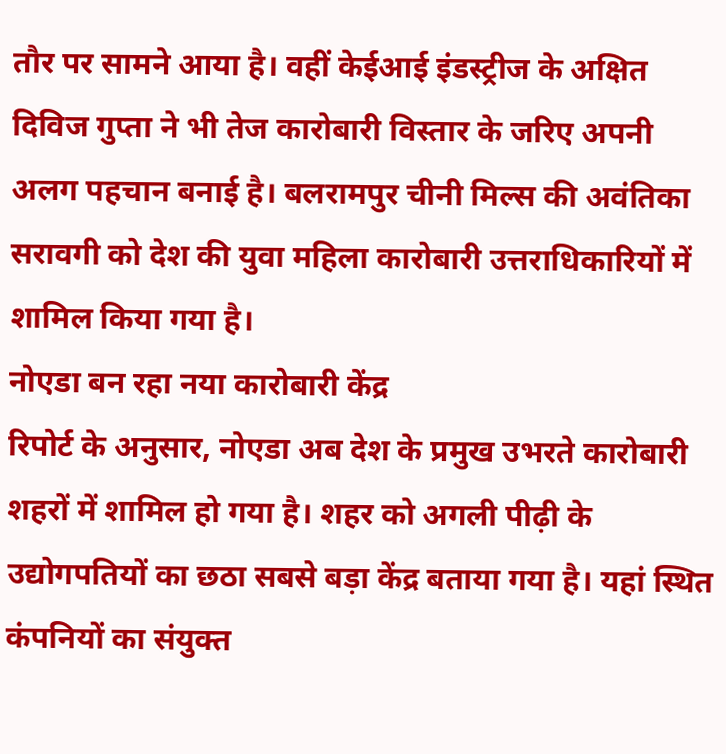तौर पर सामने आया है। वहीं केईआई इंडस्ट्रीज के अक्षित दिविज गुप्ता ने भी तेज कारोबारी विस्तार के जरिए अपनी अलग पहचान बनाई है। बलरामपुर चीनी मिल्स की अवंतिका सरावगी को देश की युवा महिला कारोबारी उत्तराधिकारियों में शामिल किया गया है।
नोएडा बन रहा नया कारोबारी केंद्र
रिपोर्ट के अनुसार, नोएडा अब देश के प्रमुख उभरते कारोबारी शहरों में शामिल हो गया है। शहर को अगली पीढ़ी के उद्योगपतियों का छठा सबसे बड़ा केंद्र बताया गया है। यहां स्थित कंपनियों का संयुक्त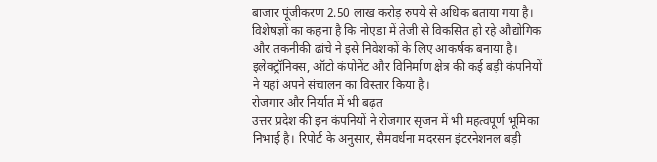बाजार पूंजीकरण 2.50 लाख करोड़ रुपये से अधिक बताया गया है।
विशेषज्ञों का कहना है कि नोएडा में तेजी से विकसित हो रहे औद्योगिक और तकनीकी ढांचे ने इसे निवेशकों के लिए आकर्षक बनाया है। इलेक्ट्रॉनिक्स, ऑटो कंपोनेंट और विनिर्माण क्षेत्र की कई बड़ी कंपनियों ने यहां अपने संचालन का विस्तार किया है।
रोजगार और निर्यात में भी बढ़त
उत्तर प्रदेश की इन कंपनियों ने रोजगार सृजन में भी महत्वपूर्ण भूमिका निभाई है। रिपोर्ट के अनुसार, सैमवर्धना मदरसन इंटरनेशनल बड़ी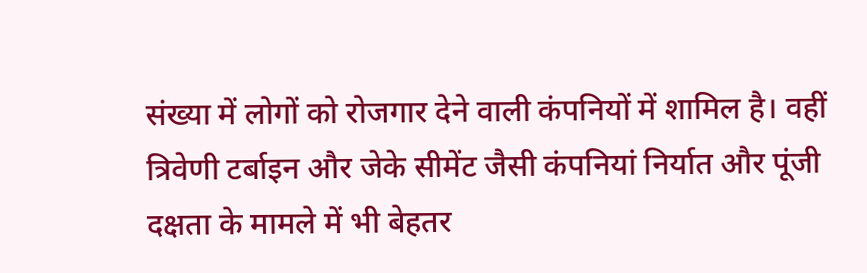संख्या में लोगों को रोजगार देने वाली कंपनियों में शामिल है। वहीं त्रिवेणी टर्बाइन और जेके सीमेंट जैसी कंपनियां निर्यात और पूंजी दक्षता के मामले में भी बेहतर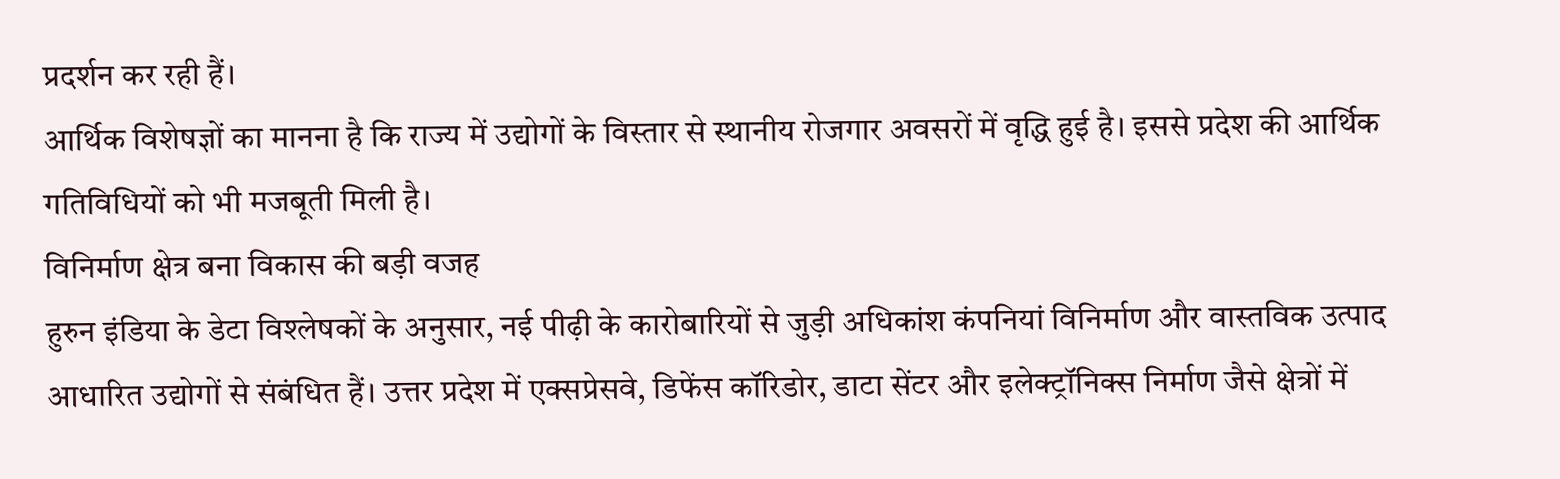प्रदर्शन कर रही हैं।
आर्थिक विशेषज्ञों का मानना है कि राज्य में उद्योगों के विस्तार से स्थानीय रोजगार अवसरों में वृद्धि हुई है। इससे प्रदेश की आर्थिक गतिविधियों को भी मजबूती मिली है।
विनिर्माण क्षेत्र बना विकास की बड़ी वजह
हुरुन इंडिया के डेटा विश्लेषकों के अनुसार, नई पीढ़ी के कारोबारियों से जुड़ी अधिकांश कंपनियां विनिर्माण और वास्तविक उत्पाद आधारित उद्योगों से संबंधित हैं। उत्तर प्रदेश में एक्सप्रेसवे, डिफेंस कॉरिडोर, डाटा सेंटर और इलेक्ट्रॉनिक्स निर्माण जैसे क्षेत्रों में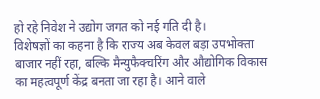हो रहे निवेश ने उद्योग जगत को नई गति दी है।
विशेषज्ञों का कहना है कि राज्य अब केवल बड़ा उपभोक्ता बाजार नहीं रहा, बल्कि मैन्युफैक्चरिंग और औद्योगिक विकास का महत्वपूर्ण केंद्र बनता जा रहा है। आने वाले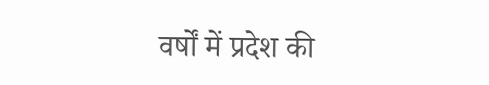वर्षों में प्रदेश की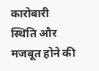कारोबारी स्थिति और मजबूत होने की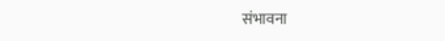संभावना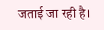जताई जा रही है।